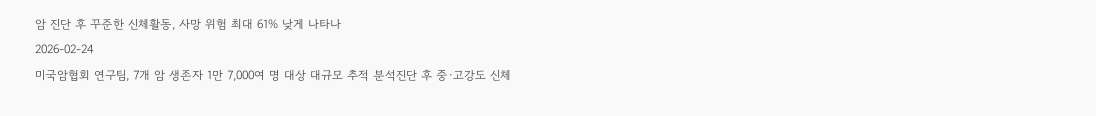암 진단 후 꾸준한 신체활동, 사망 위험 최대 61% 낮게 나타나
2026-02-24
미국암협회 연구팀, 7개 암 생존자 1만 7,000여 명 대상 대규모 추적 분석진단 후 중·고강도 신체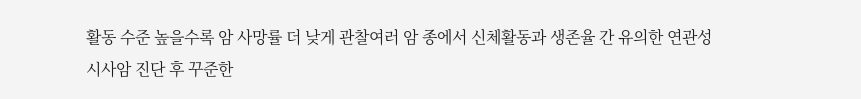활동 수준 높을수록 암 사망률 더 낮게 관찰여러 암 종에서 신체활동과 생존율 간 유의한 연관성 시사암 진단 후 꾸준한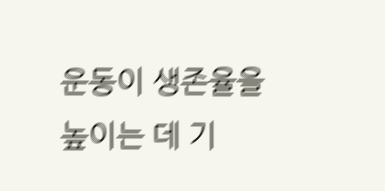운동이 생존율을 높이는 데 기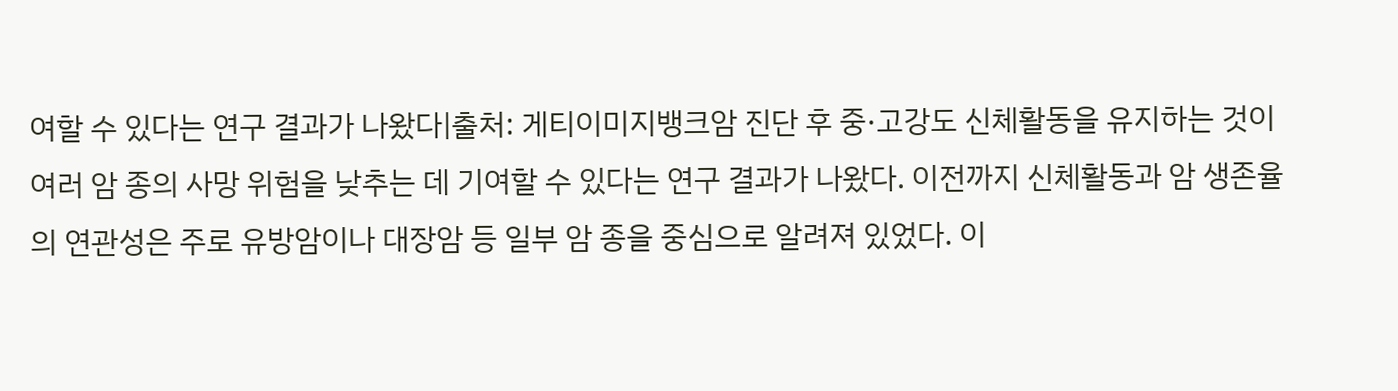여할 수 있다는 연구 결과가 나왔다|출처: 게티이미지뱅크암 진단 후 중·고강도 신체활동을 유지하는 것이 여러 암 종의 사망 위험을 낮추는 데 기여할 수 있다는 연구 결과가 나왔다. 이전까지 신체활동과 암 생존율의 연관성은 주로 유방암이나 대장암 등 일부 암 종을 중심으로 알려져 있었다. 이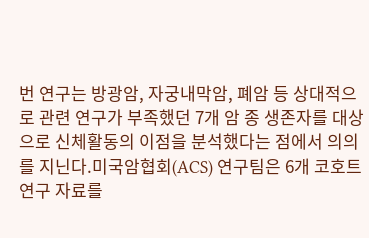번 연구는 방광암, 자궁내막암, 폐암 등 상대적으로 관련 연구가 부족했던 7개 암 종 생존자를 대상으로 신체활동의 이점을 분석했다는 점에서 의의를 지닌다.미국암협회(ACS) 연구팀은 6개 코호트 연구 자료를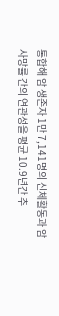통합해 암 생존자 1만 7,141명의 신체활동과 암 사망률 간의 연관성을 평균 10.9년간 추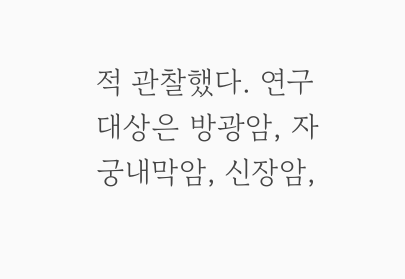적 관찰했다. 연구 대상은 방광암, 자궁내막암, 신장암,